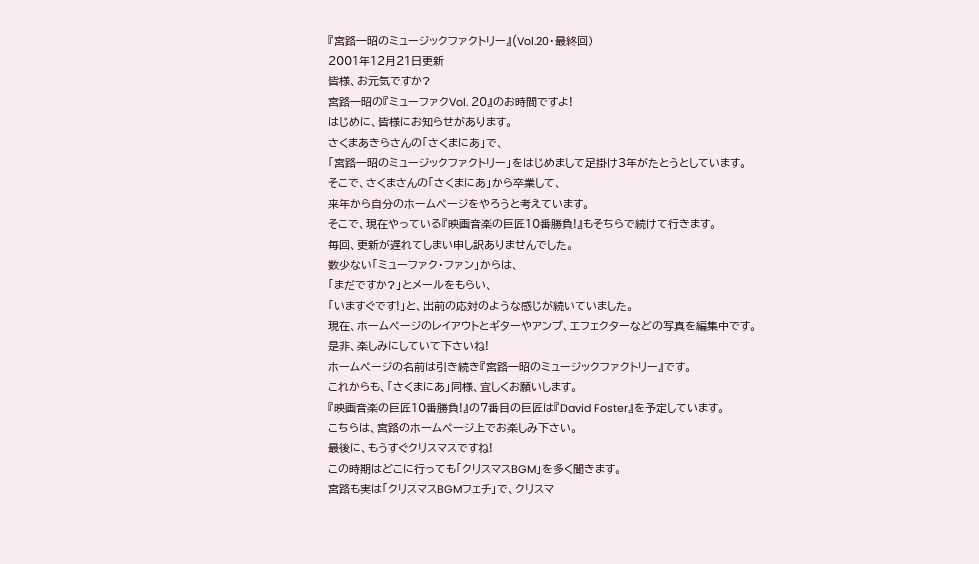『宮路一昭のミュージックファクトリー』(Vol.20・最終回)
2001年12月21日更新
皆様、お元気ですか?
宮路一昭の『ミューファクVol. 20』のお時間ですよ!
はじめに、皆様にお知らせがあります。
さくまあきらさんの「さくまにあ」で、
「宮路一昭のミュージックファクトリー」をはじめまして足掛け3年がたとうとしています。
そこで、さくまさんの「さくまにあ」から卒業して、
来年から自分のホームページをやろうと考えています。
そこで、現在やっている『映画音楽の巨匠10番勝負!』もそちらで続けて行きます。
毎回、更新が遅れてしまい申し訳ありませんでした。
数少ない「ミューファク・ファン」からは、
「まだですか?」とメールをもらい、
「いますぐです!」と、出前の応対のような感じが続いていました。
現在、ホームページのレイアウトとギターやアンプ、エフェクターなどの写真を編集中です。
是非、楽しみにしていて下さいね!
ホームページの名前は引き続き『宮路一昭のミュージックファクトリー』です。
これからも、「さくまにあ」同様、宜しくお願いします。
『映画音楽の巨匠10番勝負!』の7番目の巨匠は『David Foster』を予定しています。
こちらは、宮路のホームページ上でお楽しみ下さい。
最後に、もうすぐクリスマスですね!
この時期はどこに行っても「クリスマスBGM」を多く聞きます。
宮路も実は「クリスマスBGMフェチ」で、クリスマ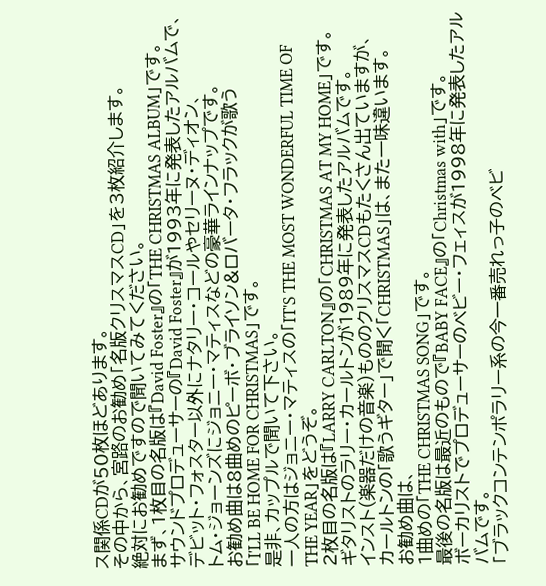ス関係CDが50枚ほどあります。
その中から、宮路のお勧め「名版クリスマスCD」を3枚紹介します。
絶対にお勧めですので聞いてみてください。
まず、1枚目の名版は『David Foster』の「THE CHRISTMAS ALBUM」です。
サウンドプロデューサーの『David Foster』が1993年に発表したアルバムで、
デビット・フォスター以外にナタリー・コールやセリーヌ・ディオン、
トム・ジョーンズにジョニー・マティスなどの豪華ラインナップです。
お勧め曲は8曲めのピーボ・ブライソン&ロバータ・フラックが歌う
「I'LL BE HOME FOR CHRISTMAS」です。
是非、カップルで聞いて下さい。
一人の方はジョニー・マティスの「IT'S THE MOST WONDERFUL TIME OF THE YEAR」をどうぞ。
2枚目の名版は『LARRY CARLTON』の「CHRISTMAS AT MY HOME」です。
ギタリストのラリー・カールトンが1989年に発表したアルバムです。
インスト(楽器だけの音楽)もののクリスマスCDもたくさん出ていますが、
カールトンの「歌うギター」で聞く「CHRISTMAS」は、また一味違います。
お勧め曲は、
1曲めの「THE CHRISTMAS SONG」です。
最後の名版は最近のもので『BABY FACE』の「Christmas with」です。
ボーカリストでプロデューサーのベビー・フェィスが1998年に発表したアルバムです。
「ブラックコンテンポラリー系の今一番売れっ子のベビ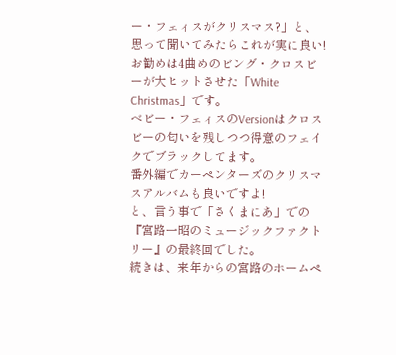ー・フェィスがクリスマス?」と、
思って聞いてみたらこれが実に良い!
お勧めは4曲めのビング・クロスビーが大ヒットさせた「White Christmas」です。
ベビー・フェィスのVersionはクロスビーの匂いを残しつつ得意のフェイクでブラックしてます。
番外編でカーペンターズのクリスマスアルバムも良いですよ!
と、言う事で「さくまにあ」での『宮路一昭のミュージックファクトリー』の最終回でした。
続きは、来年からの宮路のホームペ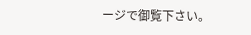ージで御覧下さい。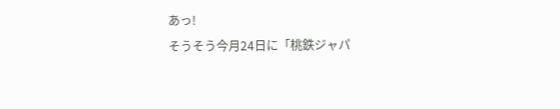あっ!
そうそう今月24日に「桃鉄ジャパ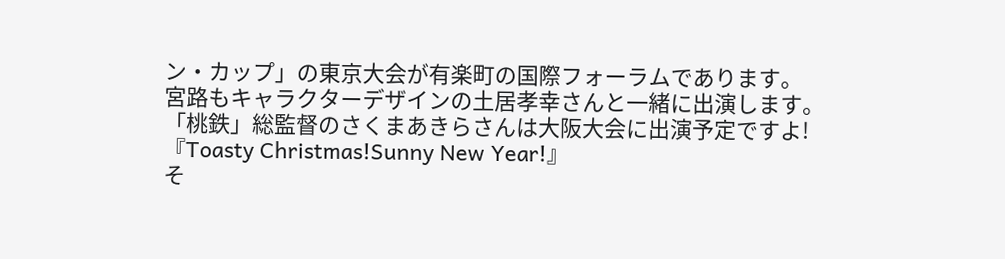ン・カップ」の東京大会が有楽町の国際フォーラムであります。
宮路もキャラクターデザインの土居孝幸さんと一緒に出演します。
「桃鉄」総監督のさくまあきらさんは大阪大会に出演予定ですよ!
『Toasty Christmas!Sunny New Year!』
そ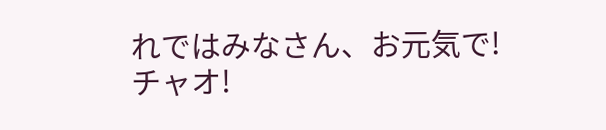れではみなさん、お元気で!
チャオ!